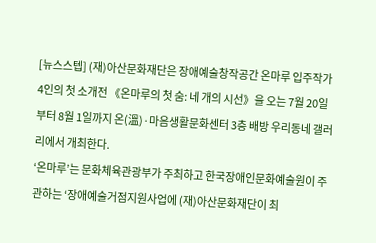[뉴스스텝] (재)아산문화재단은 장애예술창작공간 온마루 입주작가 4인의 첫 소개전 《온마루의 첫 숨: 네 개의 시선》을 오는 7월 20일부터 8월 1일까지 온(溫)·마음생활문화센터 3층 배방 우리동네 갤러리에서 개최한다.
‘온마루’는 문화체육관광부가 주최하고 한국장애인문화예술원이 주관하는 ‘장애예술거점지원사업에 (재)아산문화재단이 최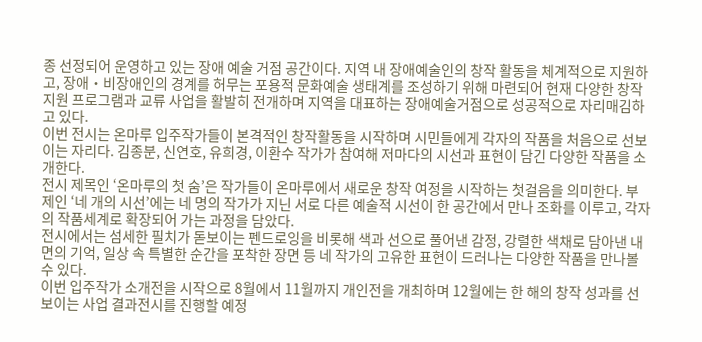종 선정되어 운영하고 있는 장애 예술 거점 공간이다. 지역 내 장애예술인의 창작 활동을 체계적으로 지원하고, 장애・비장애인의 경계를 허무는 포용적 문화예술 생태계를 조성하기 위해 마련되어 현재 다양한 창작 지원 프로그램과 교류 사업을 활발히 전개하며 지역을 대표하는 장애예술거점으로 성공적으로 자리매김하고 있다.
이번 전시는 온마루 입주작가들이 본격적인 창작활동을 시작하며 시민들에게 각자의 작품을 처음으로 선보이는 자리다. 김종분, 신연호, 유희경, 이환수 작가가 참여해 저마다의 시선과 표현이 담긴 다양한 작품을 소개한다.
전시 제목인 ‘온마루의 첫 숨’은 작가들이 온마루에서 새로운 창작 여정을 시작하는 첫걸음을 의미한다. 부제인 ‘네 개의 시선’에는 네 명의 작가가 지닌 서로 다른 예술적 시선이 한 공간에서 만나 조화를 이루고, 각자의 작품세계로 확장되어 가는 과정을 담았다.
전시에서는 섬세한 필치가 돋보이는 펜드로잉을 비롯해 색과 선으로 풀어낸 감정, 강렬한 색채로 담아낸 내면의 기억, 일상 속 특별한 순간을 포착한 장면 등 네 작가의 고유한 표현이 드러나는 다양한 작품을 만나볼 수 있다.
이번 입주작가 소개전을 시작으로 8월에서 11월까지 개인전을 개최하며 12월에는 한 해의 창작 성과를 선보이는 사업 결과전시를 진행할 예정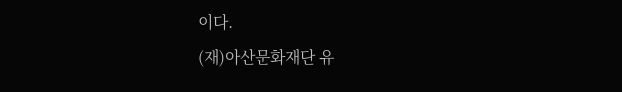이다.
(재)아산문화재단 유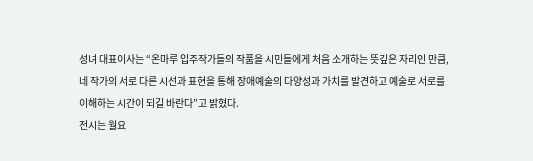성녀 대표이사는 “온마루 입주작가들의 작품을 시민들에게 처음 소개하는 뜻깊은 자리인 만큼, 네 작가의 서로 다른 시선과 표현을 통해 장애예술의 다양성과 가치를 발견하고 예술로 서로를 이해하는 시간이 되길 바란다”고 밝혔다.
전시는 월요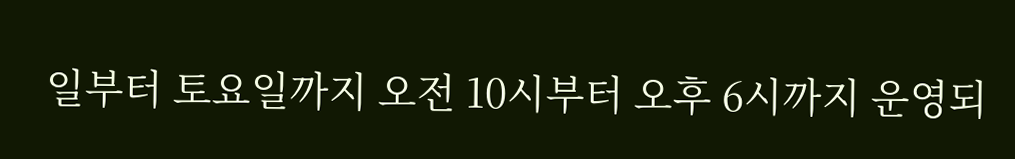일부터 토요일까지 오전 10시부터 오후 6시까지 운영되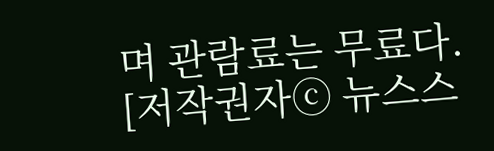며 관람료는 무료다.
[저작권자ⓒ 뉴스스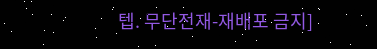텝. 무단전재-재배포 금지]